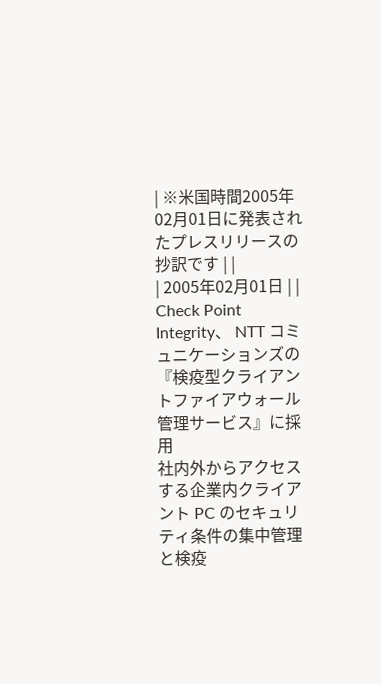| ※米国時間2005年02月01日に発表されたプレスリリースの抄訳です | |
| 2005年02月01日 | |
Check Point Integrity、 NTT コミュニケーションズの
『検疫型クライアントファイアウォール管理サービス』に採用
社内外からアクセスする企業内クライアント PC のセキュリティ条件の集中管理と検疫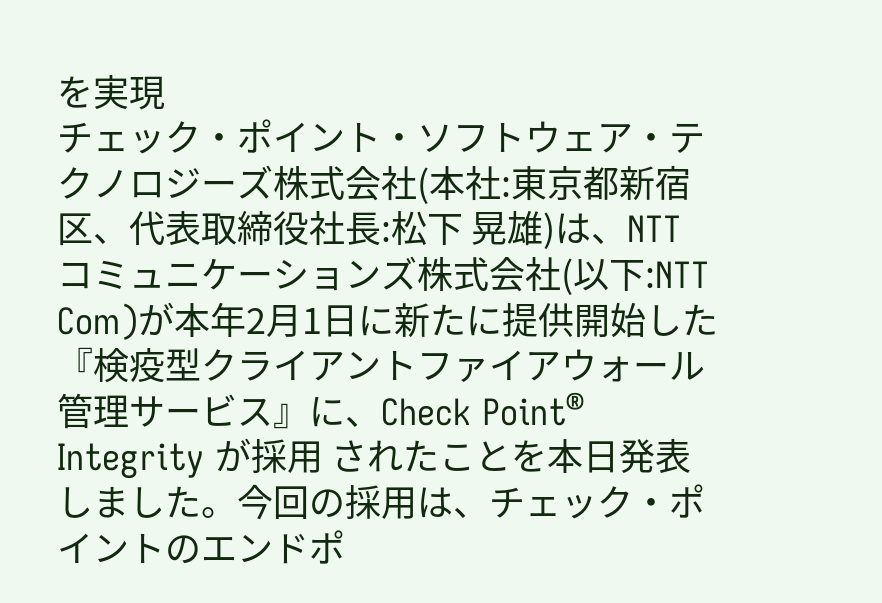を実現
チェック・ポイント・ソフトウェア・テクノロジーズ株式会社(本社:東京都新宿区、代表取締役社長:松下 晃雄)は、NTT コミュニケーションズ株式会社(以下:NTT Com)が本年2月1日に新たに提供開始した『検疫型クライアントファイアウォール管理サービス』に、Check Point® Integrity が採用 されたことを本日発表しました。今回の採用は、チェック・ポイントのエンドポ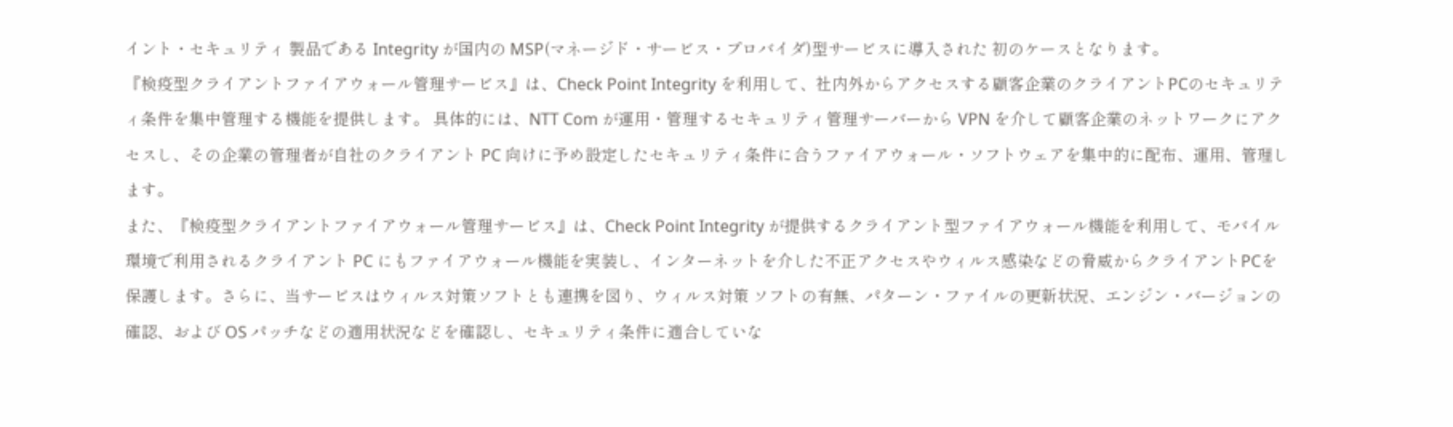イント・セキュリティ 製品である Integrity が国内の MSP(マネージド・サービス・プロバイダ)型サービスに導入された 初のケースとなります。
『検疫型クライアントファイアウォール管理サービス』は、Check Point Integrity を利用して、社内外からアクセスする顧客企業のクライアントPCのセキュリティ条件を集中管理する機能を提供します。 具体的には、NTT Com が運用・管理するセキュリティ管理サーバーから VPN を介して顧客企業のネットワークにアクセスし、その企業の管理者が自社のクライアント PC 向けに予め設定したセキュリティ条件に合うファイアウォール・ソフトウェアを集中的に配布、運用、管理します。
また、『検疫型クライアントファイアウォール管理サービス』は、Check Point Integrity が提供するクライアント型ファイアウォール機能を利用して、モバイル環境で利用されるクライアント PC にもファイアウォール機能を実装し、インターネットを介した不正アクセスやウィルス感染などの脅威からクライアントPCを保護します。さらに、当サービスはウィルス対策ソフトとも連携を図り、ウィルス対策 ソフトの有無、パターン・ファイルの更新状況、エンジン・バージョンの確認、および OS パッチなどの適用状況などを確認し、セキュリティ条件に適合していな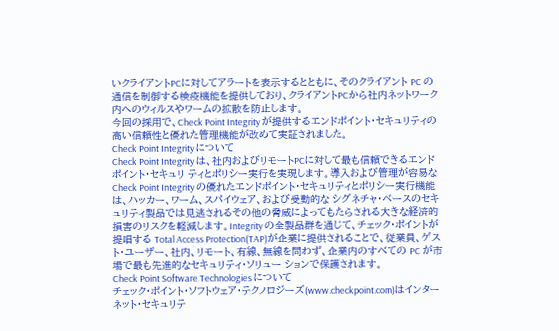いクライアントPCに対してアラートを表示するとともに、そのクライアント PC の通信を制御する検疫機能を提供しており、クライアントPCから社内ネットワーク内へのウィルスやワームの拡散を防止します。
今回の採用で、Check Point Integrity が提供するエンドポイント・セキュリティの高い信頼性と優れた管理機能が改めて実証されました。
Check Point Integrity について
Check Point Integrity は、社内およびリモートPCに対して最も信頼できるエンドポイント・セキュリ ティとポリシー実行を実現します。導入および管理が容易な Check Point Integrity の優れたエンドポイント・セキュリティとポリシー実行機能は、ハッカー、ワーム、スパイウェア、および受動的な シグネチャ・ベースのセキュリティ製品では見逃されるその他の脅威によってもたらされる大きな経済的損害のリスクを軽減します。Integrity の全製品群を通じて、チェック・ポイントが提唱する Total Access Protection(TAP)が企業に提供されることで、従業員、ゲスト・ユーザー、社内、リモート、有線、無線を問わず、企業内のすべての PC が市場で最も先進的なセキュリティ・ソリュー ションで保護されます。
Check Point Software Technologies について
チェック・ポイント・ソフトウェア・テクノロジーズ(www.checkpoint.com)はインターネット・セキュリテ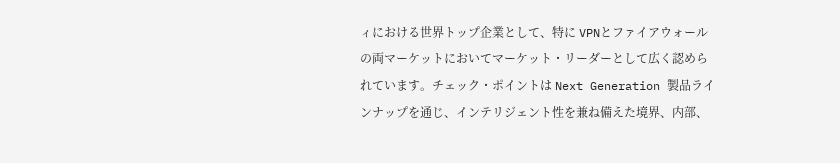ィにおける世界トップ企業として、特に VPNとファイアウォールの両マーケットにおいてマーケット・リーダーとして広く認められています。チェック・ポイントは Next Generation 製品ラインナップを通じ、インテリジェント性を兼ね備えた境界、内部、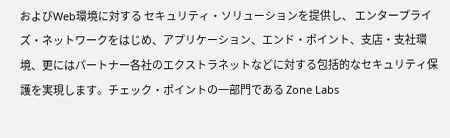およびWeb環境に対する セキュリティ・ソリューションを提供し、 エンタープライズ・ネットワークをはじめ、アプリケーション、エンド・ポイント、支店・支社環境、更にはパートナー各社のエクストラネットなどに対する包括的なセキュリティ保護を実現します。チェック・ポイントの一部門である Zone Labs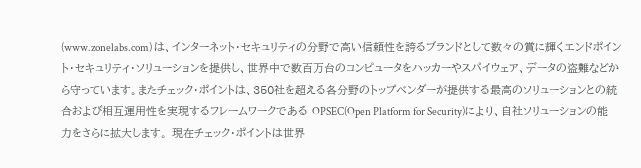(www.zonelabs.com) は、インターネット・セキュリティの分野で高い信頼性を誇るブランドとして数々の賞に輝くエンドポイント・セキュリティ・ソリューションを提供し、世界中で数百万台のコンピュータをハッカーやスパイウェア、データの盗難などから守っています。またチェック・ポイントは、350社を超える各分野のトップベンダーが提供する最高のソリューションとの統合および相互運用性を実現するフレームワークである OPSEC(Open Platform for Security)により、自社ソリューションの能力をさらに拡大します。 現在チェック・ポイントは世界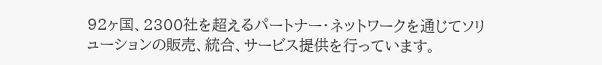92ヶ国、2300社を超えるパートナー・ネットワークを通じてソリューションの販売、統合、サービス提供を行っています。